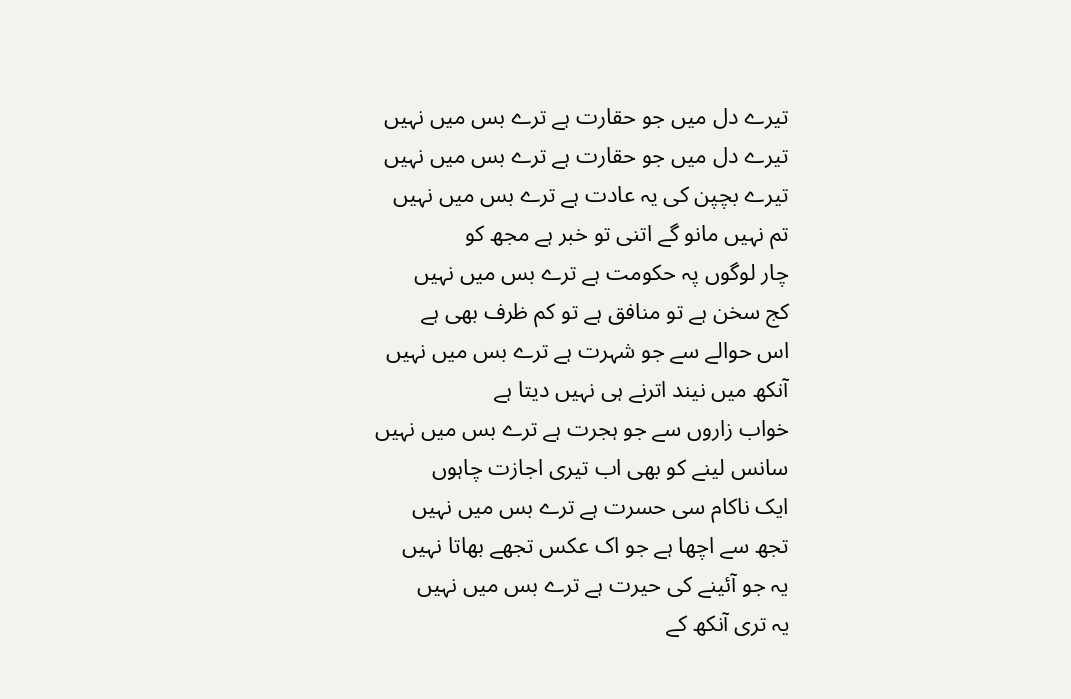تیرے دل میں جو حقارت ہے ترے بس میں نہیں
تیرے دل میں جو حقارت ہے ترے بس میں نہیں
تیرے بچپن کی یہ عادت ہے ترے بس میں نہیں
تم نہیں مانو گے اتنی تو خبر ہے مجھ کو
چار لوگوں پہ حکومت ہے ترے بس میں نہیں
کج سخن ہے تو منافق ہے تو کم ظرف بھی ہے
اس حوالے سے جو شہرت ہے ترے بس میں نہیں
آنکھ میں نیند اترنے ہی نہیں دیتا ہے
خواب زاروں سے جو ہجرت ہے ترے بس میں نہیں
سانس لینے کو بھی اب تیری اجازت چاہوں
ایک ناکام سی حسرت ہے ترے بس میں نہیں
تجھ سے اچھا ہے جو اک عکس تجھے بھاتا نہیں
یہ جو آئینے کی حیرت ہے ترے بس میں نہیں
یہ تری آنکھ کے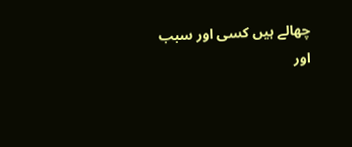چھالے ہیں کسی اور سبب
اور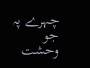چہرے پہ جو وحشت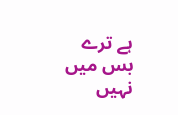ہے ترے بس میں نہیں